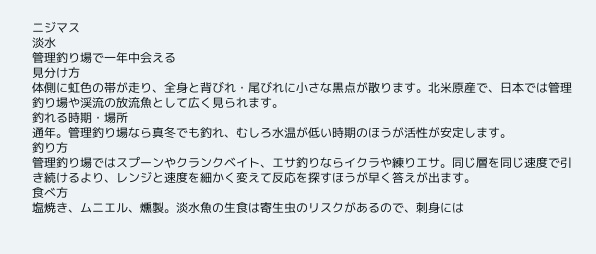ニジマス
淡水
管理釣り場で一年中会える
見分け方
体側に虹色の帯が走り、全身と背びれ・尾びれに小さな黒点が散ります。北米原産で、日本では管理釣り場や渓流の放流魚として広く見られます。
釣れる時期・場所
通年。管理釣り場なら真冬でも釣れ、むしろ水温が低い時期のほうが活性が安定します。
釣り方
管理釣り場ではスプーンやクランクベイト、エサ釣りならイクラや練りエサ。同じ層を同じ速度で引き続けるより、レンジと速度を細かく変えて反応を探すほうが早く答えが出ます。
食べ方
塩焼き、ムニエル、燻製。淡水魚の生食は寄生虫のリスクがあるので、刺身には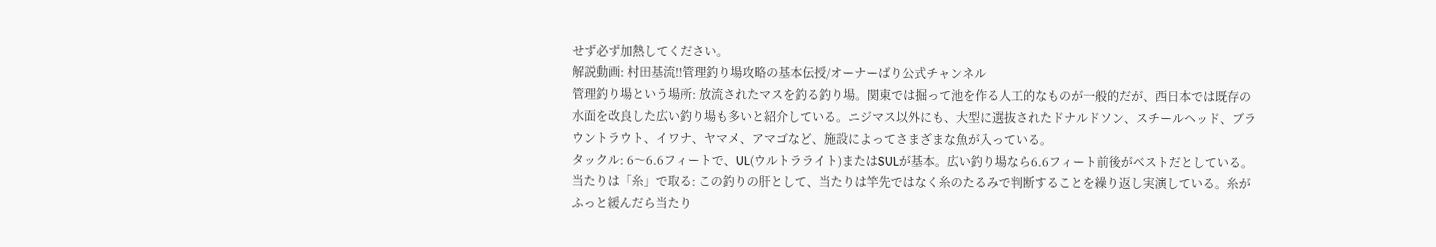せず必ず加熱してください。
解説動画: 村田基流‼管理釣り場攻略の基本伝授/オーナーばり公式チャンネル
管理釣り場という場所: 放流されたマスを釣る釣り場。関東では掘って池を作る人工的なものが一般的だが、西日本では既存の水面を改良した広い釣り場も多いと紹介している。ニジマス以外にも、大型に選抜されたドナルドソン、スチールヘッド、ブラウントラウト、イワナ、ヤマメ、アマゴなど、施設によってさまざまな魚が入っている。
タックル: 6〜6.6フィートで、UL(ウルトラライト)またはSULが基本。広い釣り場なら6.6フィート前後がベストだとしている。
当たりは「糸」で取る: この釣りの肝として、当たりは竿先ではなく糸のたるみで判断することを繰り返し実演している。糸がふっと緩んだら当たり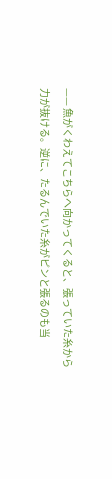—— 魚がくわえてこちらへ向かってくると、張っていた糸から力が抜ける。逆に、たるんでいた糸がピンと張るのも当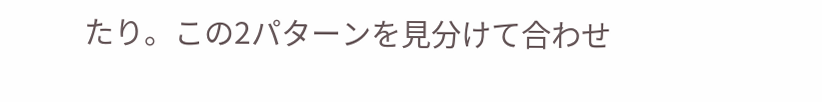たり。この2パターンを見分けて合わせ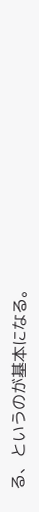る、というのが基本になる。